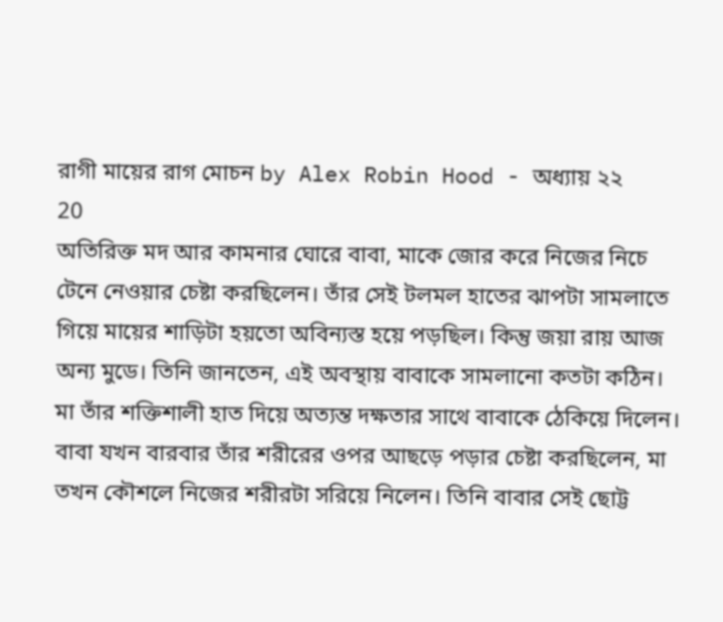রাগী মায়ের রাগ মোচন by Alex Robin Hood - অধ্যায় ২২
20
অতিরিক্ত মদ আর কামনার ঘোরে বাবা, মাকে জোর করে নিজের নিচে টেনে নেওয়ার চেষ্টা করছিলেন। তাঁর সেই টলমল হাতের ঝাপটা সামলাতে গিয়ে মায়ের শাড়িটা হয়তো অবিন্যস্ত হয়ে পড়ছিল। কিন্তু জয়া রায় আজ অন্য মুডে। তিনি জানতেন, এই অবস্থায় বাবাকে সামলানো কতটা কঠিন। মা তাঁর শক্তিশালী হাত দিয়ে অত্যন্ত দক্ষতার সাথে বাবাকে ঠেকিয়ে দিলেন।
বাবা যখন বারবার তাঁর শরীরের ওপর আছড়ে পড়ার চেষ্টা করছিলেন, মা তখন কৌশলে নিজের শরীরটা সরিয়ে নিলেন। তিনি বাবার সেই ছোট্ট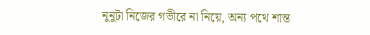নুনুটা নিজের গভীরে না নিয়ে, অন্য পথে শান্ত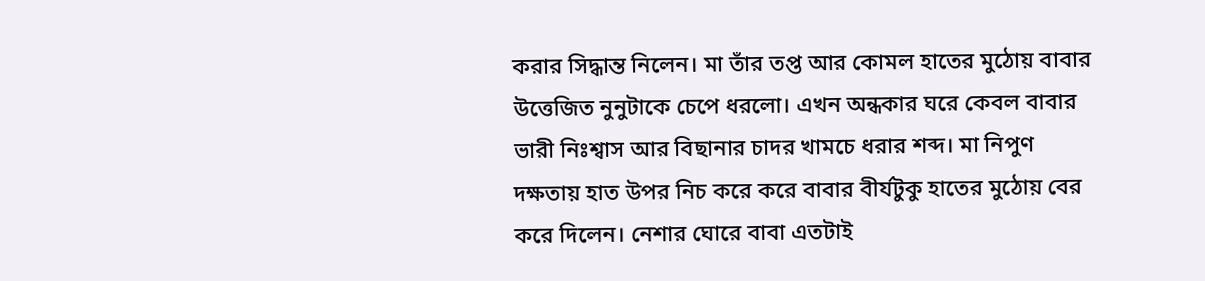করার সিদ্ধান্ত নিলেন। মা তাঁর তপ্ত আর কোমল হাতের মুঠোয় বাবার উত্তেজিত নুনুটাকে চেপে ধরলো। এখন অন্ধকার ঘরে কেবল বাবার ভারী নিঃশ্বাস আর বিছানার চাদর খামচে ধরার শব্দ। মা নিপুণ দক্ষতায় হাত উপর নিচ করে করে বাবার বীর্যটুকু হাতের মুঠোয় বের করে দিলেন। নেশার ঘোরে বাবা এতটাই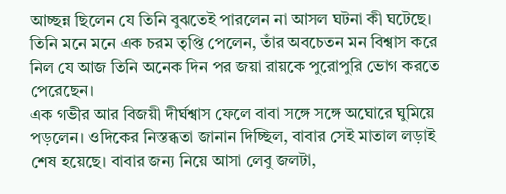আচ্ছন্ন ছিলেন যে তিনি বুঝতেই পারলেন না আসল ঘটনা কী ঘটেছে। তিনি মনে মনে এক চরম তৃপ্তি পেলেন, তাঁর অবচেতন মন বিশ্বাস করে নিল যে আজ তিনি অনেক দিন পর জয়া রায়কে পুরোপুরি ভোগ করতে পেরেছেন।
এক গভীর আর বিজয়ী দীর্ঘশ্বাস ফেলে বাবা সঙ্গে সঙ্গে অঘোরে ঘুমিয়ে পড়লেন। ওদিকের নিস্তব্ধতা জানান দিচ্ছিল, বাবার সেই মাতাল লড়াই শেষ হয়েছে। বাবার জন্য নিয়ে আসা লেবু জলটা,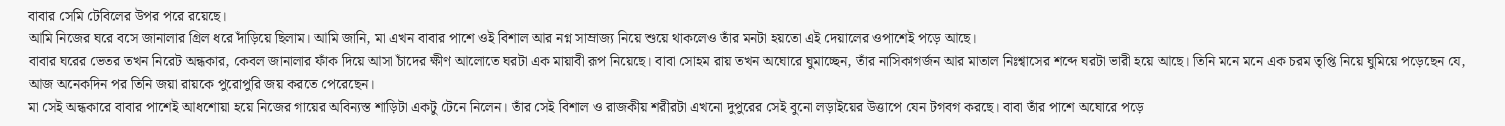বাবার সেমি টেবিলের উপর পরে রয়েছে।
আমি নিজের ঘরে বসে জানালার গ্রিল ধরে দাঁড়িয়ে ছিলাম। আমি জানি, মা এখন বাবার পাশে ওই বিশাল আর নগ্ন সাম্রাজ্য নিয়ে শুয়ে থাকলেও তাঁর মনটা হয়তো এই দেয়ালের ওপাশেই পড়ে আছে।
বাবার ঘরের ভেতর তখন নিরেট অন্ধকার, কেবল জানালার ফাঁক দিয়ে আসা চাঁদের ক্ষীণ আলোতে ঘরটা এক মায়াবী রূপ নিয়েছে। বাবা সোহম রায় তখন অঘোরে ঘুমাচ্ছেন, তাঁর নাসিকাগর্জন আর মাতাল নিঃশ্বাসের শব্দে ঘরটা ভারী হয়ে আছে। তিনি মনে মনে এক চরম তৃপ্তি নিয়ে ঘুমিয়ে পড়েছেন যে, আজ অনেকদিন পর তিনি জয়া রায়কে পুরোপুরি জয় করতে পেরেছেন।
মা সেই অন্ধকারে বাবার পাশেই আধশোয়া হয়ে নিজের গায়ের অবিন্যস্ত শাড়িটা একটু টেনে নিলেন। তাঁর সেই বিশাল ও রাজকীয় শরীরটা এখনো দুপুরের সেই বুনো লড়াইয়ের উত্তাপে যেন টগবগ করছে। বাবা তাঁর পাশে অঘোরে পড়ে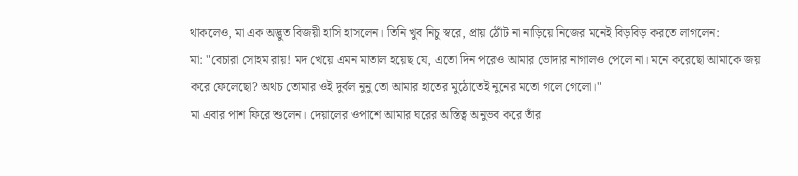থাকলেও, মা এক অদ্ভুত বিজয়ী হাসি হাসলেন। তিনি খুব নিচু স্বরে, প্রায় ঠোঁট না নাড়িয়ে নিজের মনেই বিড়বিড় করতে লাগলেন:
মা: "বেচারা সোহম রায়! মদ খেয়ে এমন মাতাল হয়েছ যে, এতো দিন পরেও আমার ভোদার নাগালও পেলে না। মনে করেছো আমাকে জয় করে ফেলেছো? অথচ তোমার ওই দুর্বল নুনু তো আমার হাতের মুঠোতেই নুনের মতো গলে গেলো।"
মা এবার পাশ ফিরে শুলেন। দেয়ালের ওপাশে আমার ঘরের অস্তিত্ব অনুভব করে তাঁর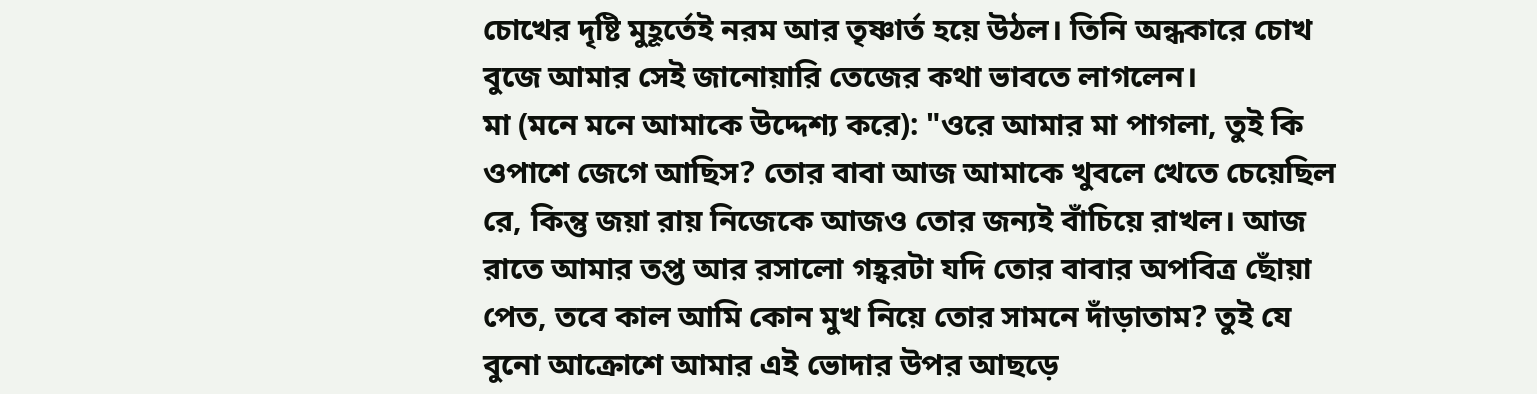চোখের দৃষ্টি মুহূর্তেই নরম আর তৃষ্ণার্ত হয়ে উঠল। তিনি অন্ধকারে চোখ বুজে আমার সেই জানোয়ারি তেজের কথা ভাবতে লাগলেন।
মা (মনে মনে আমাকে উদ্দেশ্য করে): "ওরে আমার মা পাগলা, তুই কি ওপাশে জেগে আছিস? তোর বাবা আজ আমাকে খুবলে খেতে চেয়েছিল রে, কিন্তু জয়া রায় নিজেকে আজও তোর জন্যই বাঁচিয়ে রাখল। আজ রাতে আমার তপ্ত আর রসালো গহ্বরটা যদি তোর বাবার অপবিত্র ছোঁয়া পেত, তবে কাল আমি কোন মুখ নিয়ে তোর সামনে দাঁড়াতাম? তুই যে বুনো আক্রোশে আমার এই ভোদার উপর আছড়ে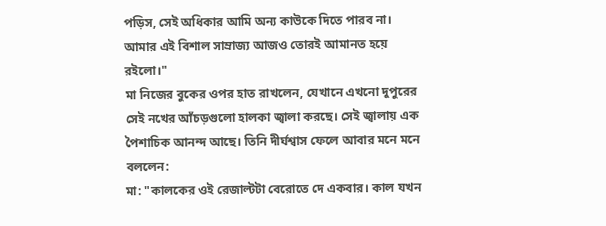পড়িস, সেই অধিকার আমি অন্য কাউকে দিতে পারব না। আমার এই বিশাল সাম্রাজ্য আজও তোরই আমানত হয়ে রইলো।"
মা নিজের বুকের ওপর হাত রাখলেন, যেখানে এখনো দুপুরের সেই নখের আঁচড়গুলো হালকা জ্বালা করছে। সেই জ্বালায় এক পৈশাচিক আনন্দ আছে। তিনি দীর্ঘশ্বাস ফেলে আবার মনে মনে বললেন:
মা: "কালকের ওই রেজাল্টটা বেরোতে দে একবার। কাল যখন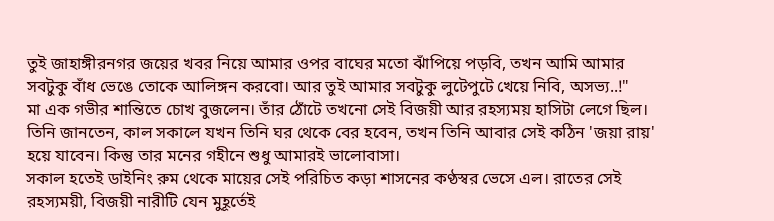তুই জাহাঙ্গীরনগর জয়ের খবর নিয়ে আমার ওপর বাঘের মতো ঝাঁপিয়ে পড়বি, তখন আমি আমার সবটুকু বাঁধ ভেঙে তোকে আলিঙ্গন করবো। আর তুই আমার সবটুকু লুটেপুটে খেয়ে নিবি, অসভ্য..!"
মা এক গভীর শান্তিতে চোখ বুজলেন। তাঁর ঠোঁটে তখনো সেই বিজয়ী আর রহস্যময় হাসিটা লেগে ছিল। তিনি জানতেন, কাল সকালে যখন তিনি ঘর থেকে বের হবেন, তখন তিনি আবার সেই কঠিন 'জয়া রায়' হয়ে যাবেন। কিন্তু তার মনের গহীনে শুধু আমারই ভালোবাসা।
সকাল হতেই ডাইনিং রুম থেকে মায়ের সেই পরিচিত কড়া শাসনের কণ্ঠস্বর ভেসে এল। রাতের সেই রহস্যময়ী, বিজয়ী নারীটি যেন মুহূর্তেই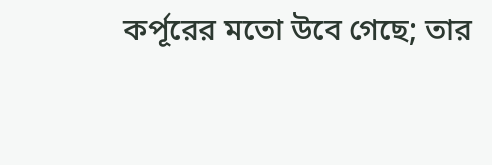কর্পূরের মতো উবে গেছে; তার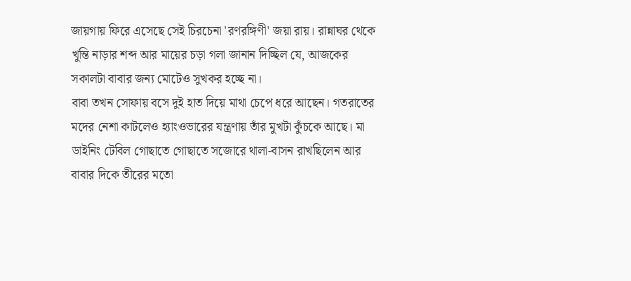জায়গায় ফিরে এসেছে সেই চিরচেনা 'রণরঙ্গিণী' জয়া রায়। রান্নাঘর থেকে খুন্তি নাড়ার শব্দ আর মায়ের চড়া গলা জানান দিচ্ছিল যে, আজকের সকালটা বাবার জন্য মোটেও সুখকর হচ্ছে না।
বাবা তখন সোফায় বসে দুই হাত দিয়ে মাথা চেপে ধরে আছেন। গতরাতের মদের নেশা কাটলেও হ্যাংওভারের যন্ত্রণায় তাঁর মুখটা কুঁচকে আছে। মা ডাইনিং টেবিল গোছাতে গোছাতে সজোরে থালা-বাসন রাখছিলেন আর বাবার দিকে তীরের মতো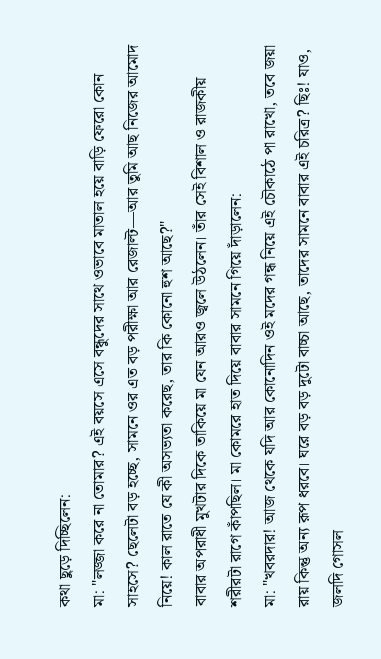কথা ছুড়ে দিচ্ছিলেন:
মা: "লজ্জা করে না তোমার? এই বয়সে এসে বন্ধুদের সাথে ওভাবে মাতাল হয়ে বাড়ি ফেরো কোন সাহসে? ছেলেটা বড় হচ্ছে, সামনে ওর এত বড় পরীক্ষা আর রেজাল্ট—আর তুমি আছ নিজের আমোদ নিয়ে! কাল রাতে যে কী অসভ্যতা করেছ, তার কি কোনো হুশ আছে?"
বাবার অপরাধী মুখটার দিকে তাকিয়ে মা যেন আরও জ্বলে উঠলেন। তাঁর সেই বিশাল ও রাজকীয় শরীরটা রাগে কাঁপছিল। মা কোমরে হাত দিয়ে বাবার সামনে গিয়ে দাঁড়ালেন:
মা: "খবরদার! আজ থেকে যদি আর কোনোদিন ওই মদের গন্ধ নিয়ে এই চৌকাঠে পা রাখো, তবে জয়া রায় কিন্তু অন্য রূপ ধরবে। ঘরে বড় বড় দুটো বাচ্চা আছে, তাদের সামনে বাবার এই চরিত্র? ছিঃ! যাও, জলদি গোসল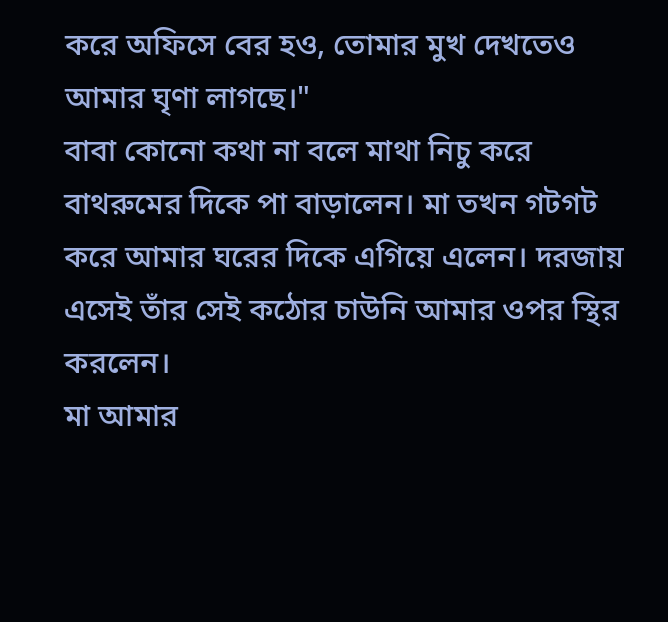করে অফিসে বের হও, তোমার মুখ দেখতেও আমার ঘৃণা লাগছে।"
বাবা কোনো কথা না বলে মাথা নিচু করে বাথরুমের দিকে পা বাড়ালেন। মা তখন গটগট করে আমার ঘরের দিকে এগিয়ে এলেন। দরজায় এসেই তাঁর সেই কঠোর চাউনি আমার ওপর স্থির করলেন।
মা আমার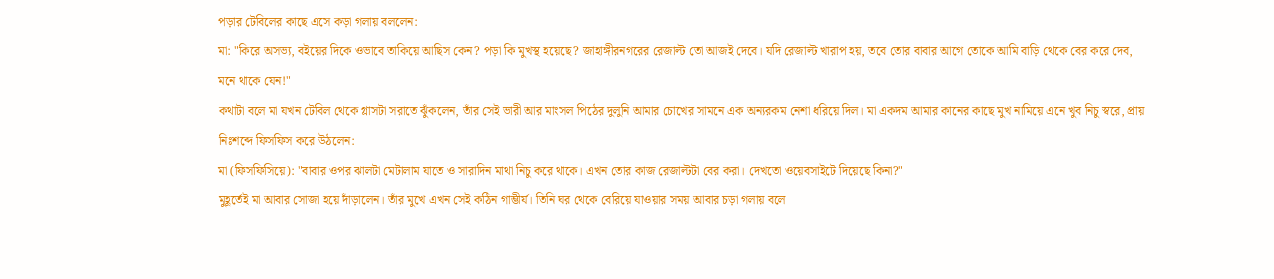পড়ার টেবিলের কাছে এসে কড়া গলায় বললেন:
মা: "কিরে অসভ্য, বইয়ের দিকে ওভাবে তাকিয়ে আছিস কেন? পড়া কি মুখস্থ হয়েছে? জাহাঙ্গীরনগরের রেজাল্ট তো আজই দেবে। যদি রেজাল্ট খারাপ হয়, তবে তোর বাবার আগে তোকে আমি বাড়ি থেকে বের করে দেব, মনে থাকে যেন!"
কথাটা বলে মা যখন টেবিল থেকে গ্লাসটা সরাতে ঝুঁকলেন, তাঁর সেই ভারী আর মাংসল পিঠের দুলুনি আমার চোখের সামনে এক অন্যরকম নেশা ধরিয়ে দিল। মা একদম আমার কানের কাছে মুখ নামিয়ে এনে খুব নিচু স্বরে, প্রায় নিঃশব্দে ফিসফিস করে উঠলেন:
মা (ফিসফিসিয়ে): "বাবার ওপর ঝালটা মেটালাম যাতে ও সারাদিন মাথা নিচু করে থাকে। এখন তোর কাজ রেজাল্টটা বের করা। দেখতো ওয়েবসাইটে দিয়েছে কিনা?"
মুহূর্তেই মা আবার সোজা হয়ে দাঁড়ালেন। তাঁর মুখে এখন সেই কঠিন গাম্ভীর্য। তিনি ঘর থেকে বেরিয়ে যাওয়ার সময় আবার চড়া গলায় বলে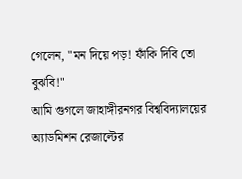গেলেন, "মন দিয়ে পড়! ফাঁকি দিবি তো বুঝবি!"
আমি গুগলে জাহাঙ্গীরনগর বিশ্ববিদ্যালয়ের অ্যাডমিশন রেজাল্টের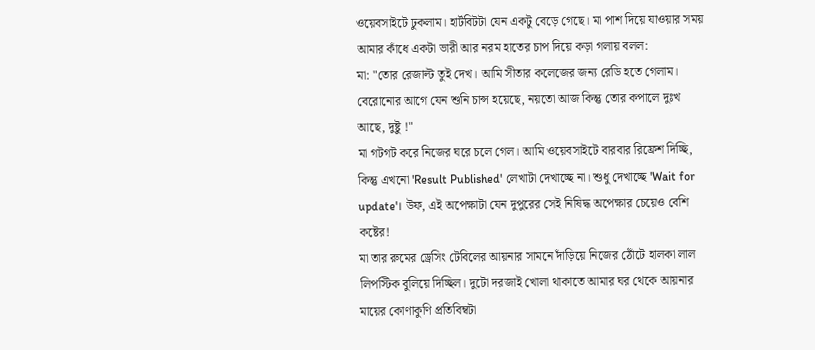ওয়েবসাইটে ঢুকলাম। হার্টবিটটা যেন একটু বেড়ে গেছে। মা পাশ দিয়ে যাওয়ার সময় আমার কাঁধে একটা ভারী আর নরম হাতের চাপ দিয়ে কড়া গলায় বলল:
মা: "তোর রেজাল্ট তুই দেখ। আমি সীতার কলেজের জন্য রেডি হতে গেলাম। বেরোনোর আগে যেন শুনি চান্স হয়েছে, নয়তো আজ কিন্তু তোর কপালে দুঃখ আছে, দুষ্টু !"
মা গটগট করে নিজের ঘরে চলে গেল। আমি ওয়েবসাইটে বারবার রিফ্রেশ দিচ্ছি, কিন্তু এখনো 'Result Published' লেখাটা দেখাচ্ছে না। শুধু দেখাচ্ছে 'Wait for update'। উফ, এই অপেক্ষাটা যেন দুপুরের সেই নিষিদ্ধ অপেক্ষার চেয়েও বেশি কষ্টের!
মা তার রুমের ড্রেসিং টেবিলের আয়নার সামনে দাঁড়িয়ে নিজের ঠোঁটে হালকা লাল লিপস্টিক বুলিয়ে দিচ্ছিল। দুটো দরজাই খোলা থাকাতে আমার ঘর থেকে আয়নার মায়ের কোণাকুণি প্রতিবিম্বটা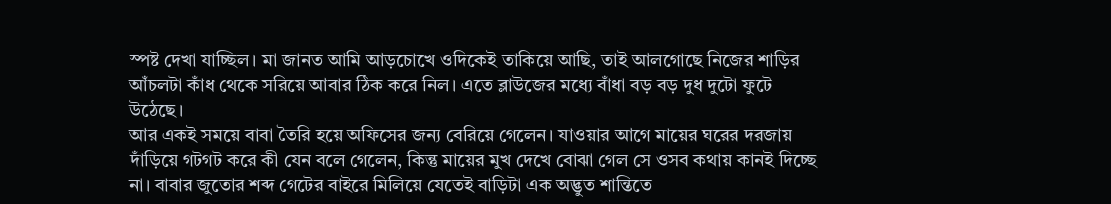স্পষ্ট দেখা যাচ্ছিল। মা জানত আমি আড়চোখে ওদিকেই তাকিয়ে আছি, তাই আলগোছে নিজের শাড়ির আঁচলটা কাঁধ থেকে সরিয়ে আবার ঠিক করে নিল। এতে ব্লাউজের মধ্যে বাঁধা বড় বড় দুধ দুটো ফুটে উঠেছে।
আর একই সময়ে বাবা তৈরি হয়ে অফিসের জন্য বেরিয়ে গেলেন। যাওয়ার আগে মায়ের ঘরের দরজায় দাঁড়িয়ে গটগট করে কী যেন বলে গেলেন, কিন্তু মায়ের মুখ দেখে বোঝা গেল সে ওসব কথায় কানই দিচ্ছে না। বাবার জুতোর শব্দ গেটের বাইরে মিলিয়ে যেতেই বাড়িটা এক অদ্ভুত শান্তিতে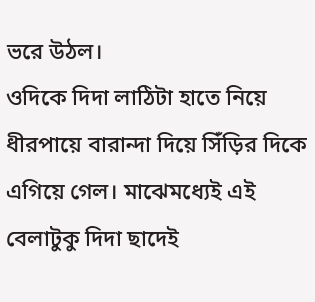ভরে উঠল।
ওদিকে দিদা লাঠিটা হাতে নিয়ে ধীরপায়ে বারান্দা দিয়ে সিঁড়ির দিকে এগিয়ে গেল। মাঝেমধ্যেই এই বেলাটুকু দিদা ছাদেই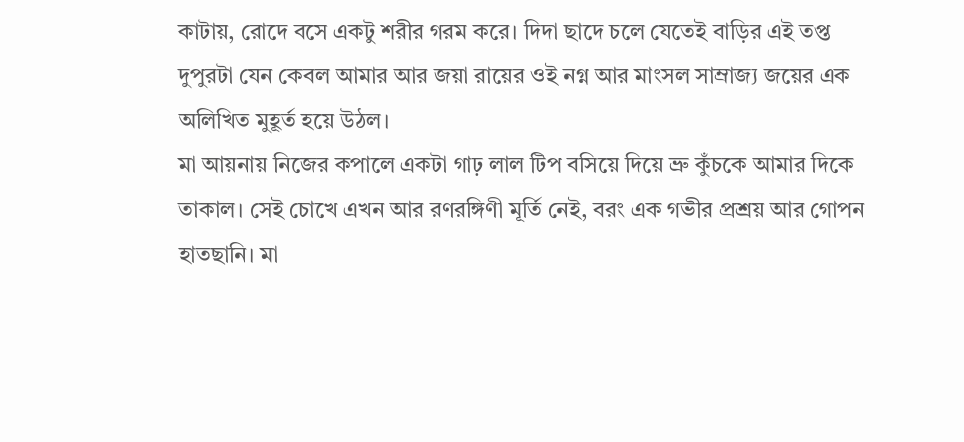কাটায়, রোদে বসে একটু শরীর গরম করে। দিদা ছাদে চলে যেতেই বাড়ির এই তপ্ত দুপুরটা যেন কেবল আমার আর জয়া রায়ের ওই নগ্ন আর মাংসল সাম্রাজ্য জয়ের এক অলিখিত মুহূর্ত হয়ে উঠল।
মা আয়নায় নিজের কপালে একটা গাঢ় লাল টিপ বসিয়ে দিয়ে ভ্রু কুঁচকে আমার দিকে তাকাল। সেই চোখে এখন আর রণরঙ্গিণী মূর্তি নেই, বরং এক গভীর প্রশ্রয় আর গোপন হাতছানি। মা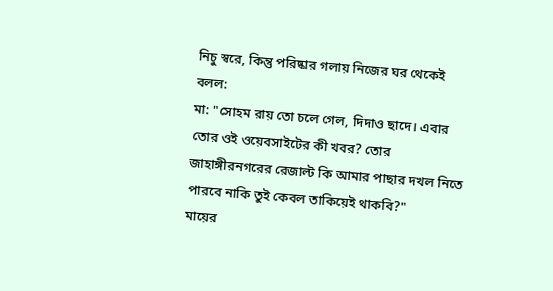নিচু স্বরে, কিন্তু পরিষ্কার গলায় নিজের ঘর থেকেই বলল:
মা: "সোহম রায় তো চলে গেল, দিদাও ছাদে। এবার তোর ওই ওয়েবসাইটের কী খবর? তোর জাহাঙ্গীরনগরের রেজাল্ট কি আমার পাছার দখল নিতে পারবে নাকি তুই কেবল তাকিয়েই থাকবি?"
মায়ের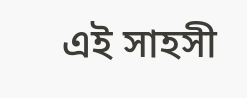এই সাহসী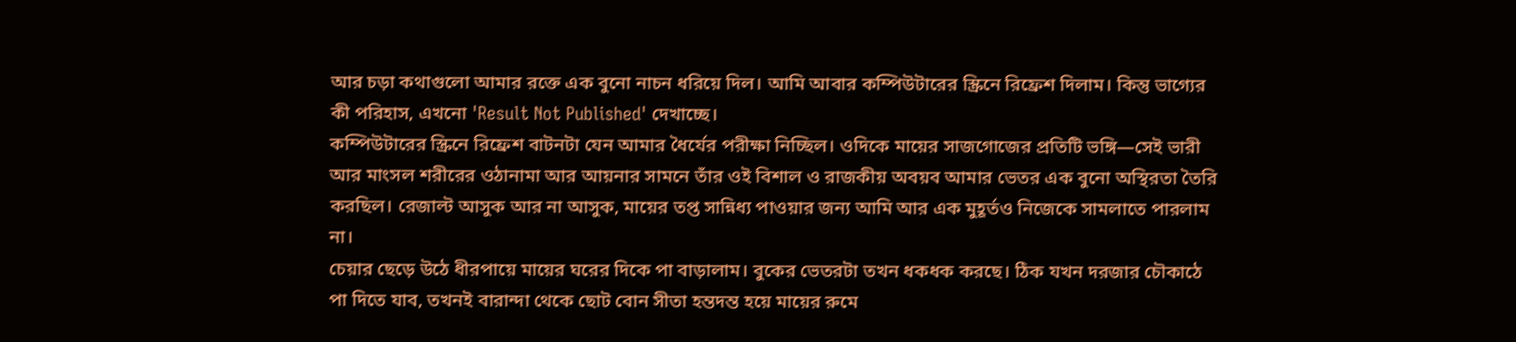আর চড়া কথাগুলো আমার রক্তে এক বুনো নাচন ধরিয়ে দিল। আমি আবার কম্পিউটারের স্ক্রিনে রিফ্রেশ দিলাম। কিন্তু ভাগ্যের কী পরিহাস, এখনো 'Result Not Published' দেখাচ্ছে।
কম্পিউটারের স্ক্রিনে রিফ্রেশ বাটনটা যেন আমার ধৈর্যের পরীক্ষা নিচ্ছিল। ওদিকে মায়ের সাজগোজের প্রতিটি ভঙ্গি—সেই ভারী আর মাংসল শরীরের ওঠানামা আর আয়নার সামনে তাঁর ওই বিশাল ও রাজকীয় অবয়ব আমার ভেতর এক বুনো অস্থিরতা তৈরি করছিল। রেজাল্ট আসুক আর না আসুক, মায়ের তপ্ত সান্নিধ্য পাওয়ার জন্য আমি আর এক মুহূর্তও নিজেকে সামলাতে পারলাম না।
চেয়ার ছেড়ে উঠে ধীরপায়ে মায়ের ঘরের দিকে পা বাড়ালাম। বুকের ভেতরটা তখন ধকধক করছে। ঠিক যখন দরজার চৌকাঠে পা দিতে যাব, তখনই বারান্দা থেকে ছোট বোন সীতা হন্তদন্ত হয়ে মায়ের রুমে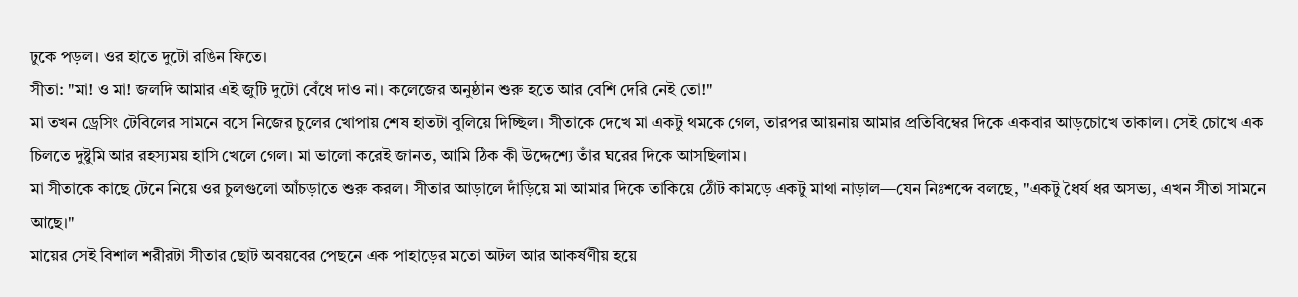ঢুকে পড়ল। ওর হাতে দুটো রঙিন ফিতে।
সীতা: "মা! ও মা! জলদি আমার এই জুটি দুটো বেঁধে দাও না। কলেজের অনুষ্ঠান শুরু হতে আর বেশি দেরি নেই তো!"
মা তখন ড্রেসিং টেবিলের সামনে বসে নিজের চুলের খোপায় শেষ হাতটা বুলিয়ে দিচ্ছিল। সীতাকে দেখে মা একটু থমকে গেল, তারপর আয়নায় আমার প্রতিবিম্বের দিকে একবার আড়চোখে তাকাল। সেই চোখে এক চিলতে দুষ্টুমি আর রহস্যময় হাসি খেলে গেল। মা ভালো করেই জানত, আমি ঠিক কী উদ্দেশ্যে তাঁর ঘরের দিকে আসছিলাম।
মা সীতাকে কাছে টেনে নিয়ে ওর চুলগুলো আঁচড়াতে শুরু করল। সীতার আড়ালে দাঁড়িয়ে মা আমার দিকে তাকিয়ে ঠোঁট কামড়ে একটু মাথা নাড়াল—যেন নিঃশব্দে বলছে, "একটু ধৈর্য ধর অসভ্য, এখন সীতা সামনে আছে।"
মায়ের সেই বিশাল শরীরটা সীতার ছোট অবয়বের পেছনে এক পাহাড়ের মতো অটল আর আকর্ষণীয় হয়ে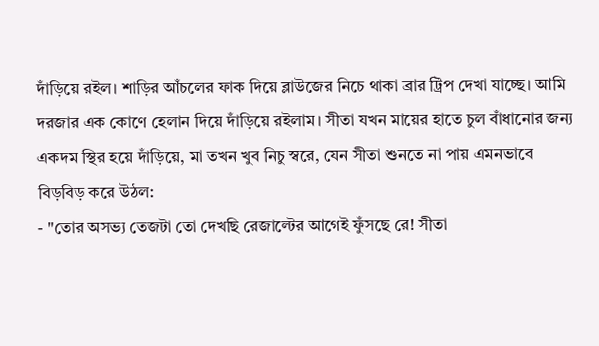দাঁড়িয়ে রইল। শাড়ির আঁচলের ফাক দিয়ে ব্লাউজের নিচে থাকা ব্রার ট্রিপ দেখা যাচ্ছে। আমি দরজার এক কোণে হেলান দিয়ে দাঁড়িয়ে রইলাম। সীতা যখন মায়ের হাতে চুল বাঁধানোর জন্য একদম স্থির হয়ে দাঁড়িয়ে, মা তখন খুব নিচু স্বরে, যেন সীতা শুনতে না পায় এমনভাবে বিড়বিড় করে উঠল:
- "তোর অসভ্য তেজটা তো দেখছি রেজাল্টের আগেই ফুঁসছে রে! সীতা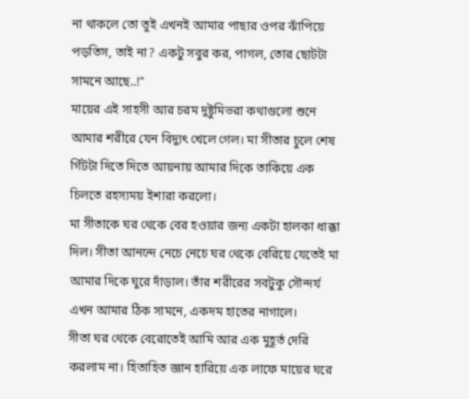না থাকলে তো তুই এখনই আমার পাছার ওপর ঝাঁপিয়ে পড়তিস, তাই না? একটু সবুর কর, পাগল, তোর ছোটটা সামনে আছে..!"
মায়ের এই সাহসী আর চরম দুষ্টুমিভরা কথাগুলো শুনে আমার শরীরে যেন বিদ্যুৎ খেলে গেল। মা সীতার চুলে শেষ গিঁটটা দিতে দিতে আয়নায় আমার দিকে তাকিয়ে এক চিলতে রহস্যময় ইশারা করলো।
মা সীতাকে ঘর থেকে বের হওয়ার জন্য একটা হালকা ধাক্কা দিল। সীতা আনন্দে নেচে নেচে ঘর থেকে বেরিয়ে যেতেই মা আমার দিকে ঘুরে দাঁড়াল। তাঁর শরীরের সবটুকু সৌন্দর্য এখন আমার ঠিক সামনে, একদম হাতের নাগালে।
সীতা ঘর থেকে বেরোতেই আমি আর এক মুহূর্ত দেরি করলাম না। হিতাহিত জ্ঞান হারিয়ে এক লাফে মায়ের ঘরে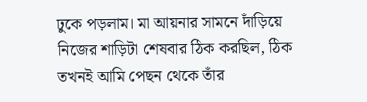ঢুকে পড়লাম। মা আয়নার সামনে দাঁড়িয়ে নিজের শাড়িটা শেষবার ঠিক করছিল, ঠিক তখনই আমি পেছন থেকে তাঁর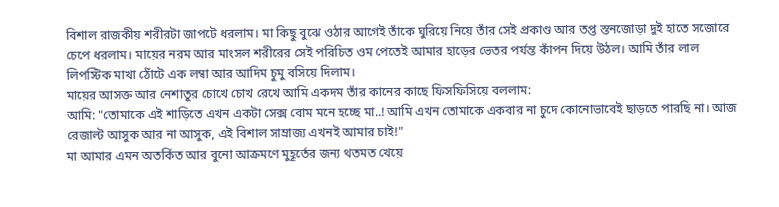বিশাল রাজকীয় শরীরটা জাপটে ধরলাম। মা কিছু বুঝে ওঠার আগেই তাঁকে ঘুরিয়ে নিয়ে তাঁর সেই প্রকাণ্ড আর তপ্ত স্তনজোড়া দুই হাতে সজোরে চেপে ধরলাম। মায়ের নরম আর মাংসল শরীরের সেই পরিচিত ওম পেতেই আমার হাড়ের ভেতর পর্যন্ত কাঁপন দিয়ে উঠল। আমি তাঁর লাল লিপস্টিক মাখা ঠোঁটে এক লম্বা আর আদিম চুমু বসিয়ে দিলাম।
মায়ের আসক্ত আর নেশাতুর চোখে চোখ রেখে আমি একদম তাঁর কানের কাছে ফিসফিসিয়ে বললাম:
আমি: "তোমাকে এই শাড়িতে এখন একটা সেক্স বোম মনে হচ্ছে মা..! আমি এখন তোমাকে একবার না চুদে কোনোভাবেই ছাড়তে পারছি না। আজ রেজাল্ট আসুক আর না আসুক, এই বিশাল সাম্রাজ্য এখনই আমার চাই!"
মা আমার এমন অতর্কিত আর বুনো আক্রমণে মুহূর্তের জন্য থতমত খেয়ে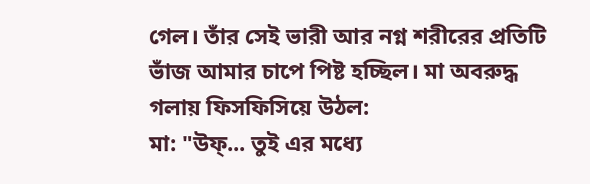গেল। তাঁর সেই ভারী আর নগ্ন শরীরের প্রতিটি ভাঁজ আমার চাপে পিষ্ট হচ্ছিল। মা অবরুদ্ধ গলায় ফিসফিসিয়ে উঠল:
মা: "উফ্... তুই এর মধ্যে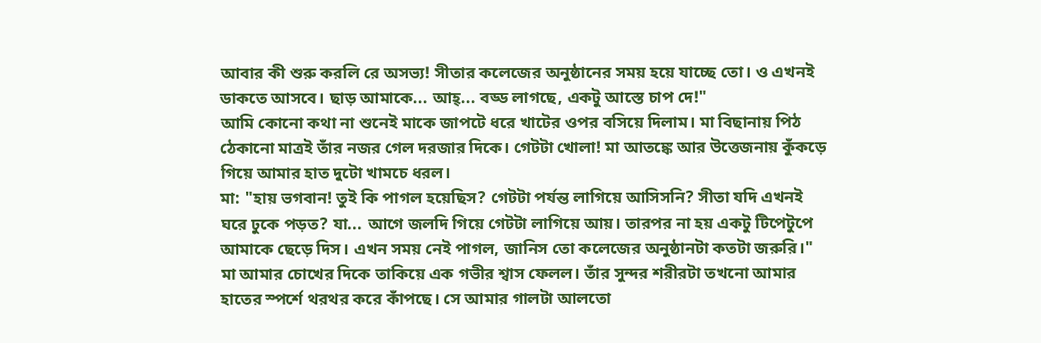আবার কী শুরু করলি রে অসভ্য! সীতার কলেজের অনুষ্ঠানের সময় হয়ে যাচ্ছে তো। ও এখনই ডাকতে আসবে। ছাড় আমাকে... আহ্... বড্ড লাগছে, একটু আস্তে চাপ দে!"
আমি কোনো কথা না শুনেই মাকে জাপটে ধরে খাটের ওপর বসিয়ে দিলাম। মা বিছানায় পিঠ ঠেকানো মাত্রই তাঁর নজর গেল দরজার দিকে। গেটটা খোলা! মা আতঙ্কে আর উত্তেজনায় কুঁকড়ে গিয়ে আমার হাত দুটো খামচে ধরল।
মা: "হায় ভগবান! তুই কি পাগল হয়েছিস? গেটটা পর্যন্ত লাগিয়ে আসিসনি? সীতা যদি এখনই ঘরে ঢুকে পড়ত? যা... আগে জলদি গিয়ে গেটটা লাগিয়ে আয়। তারপর না হয় একটু টিপেটুপে আমাকে ছেড়ে দিস। এখন সময় নেই পাগল, জানিস তো কলেজের অনুষ্ঠানটা কতটা জরুরি।"
মা আমার চোখের দিকে তাকিয়ে এক গভীর শ্বাস ফেলল। তাঁর সুন্দর শরীরটা তখনো আমার হাতের স্পর্শে থরথর করে কাঁপছে। সে আমার গালটা আলতো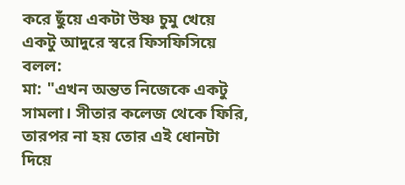করে ছুঁয়ে একটা উষ্ণ চুমু খেয়ে একটু আদুরে স্বরে ফিসফিসিয়ে বলল:
মা: "এখন অন্তত নিজেকে একটু সামলা। সীতার কলেজ থেকে ফিরি, তারপর না হয় তোর এই ধোনটা দিয়ে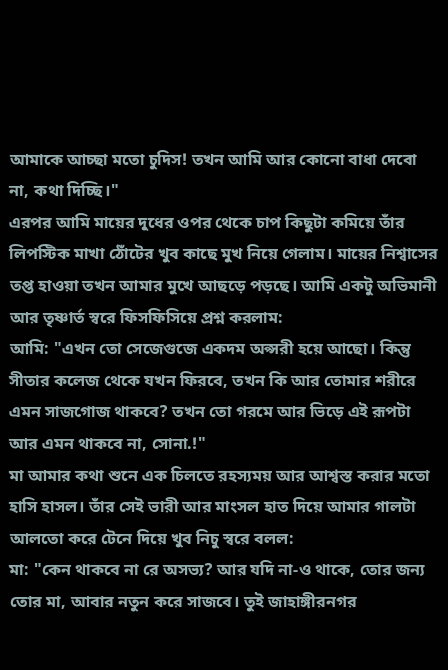আমাকে আচ্ছা মতো চুদিস! তখন আমি আর কোনো বাধা দেবো না, কথা দিচ্ছি।"
এরপর আমি মায়ের দুধের ওপর থেকে চাপ কিছুটা কমিয়ে তাঁর লিপস্টিক মাখা ঠোঁটের খুব কাছে মুখ নিয়ে গেলাম। মায়ের নিশ্বাসের তপ্ত হাওয়া তখন আমার মুখে আছড়ে পড়ছে। আমি একটু অভিমানী আর তৃষ্ণার্ত স্বরে ফিসফিসিয়ে প্রশ্ন করলাম:
আমি: "এখন তো সেজেগুজে একদম অপ্সরী হয়ে আছো। কিন্তু সীতার কলেজ থেকে যখন ফিরবে, তখন কি আর তোমার শরীরে এমন সাজগোজ থাকবে? তখন তো গরমে আর ভিড়ে এই রূপটা আর এমন থাকবে না, সোনা.!"
মা আমার কথা শুনে এক চিলতে রহস্যময় আর আশ্বস্ত করার মতো হাসি হাসল। তাঁর সেই ভারী আর মাংসল হাত দিয়ে আমার গালটা আলতো করে টেনে দিয়ে খুব নিচু স্বরে বলল:
মা: "কেন থাকবে না রে অসভ্য? আর যদি না-ও থাকে, তোর জন্য তোর মা, আবার নতুন করে সাজবে। তুই জাহাঙ্গীরনগর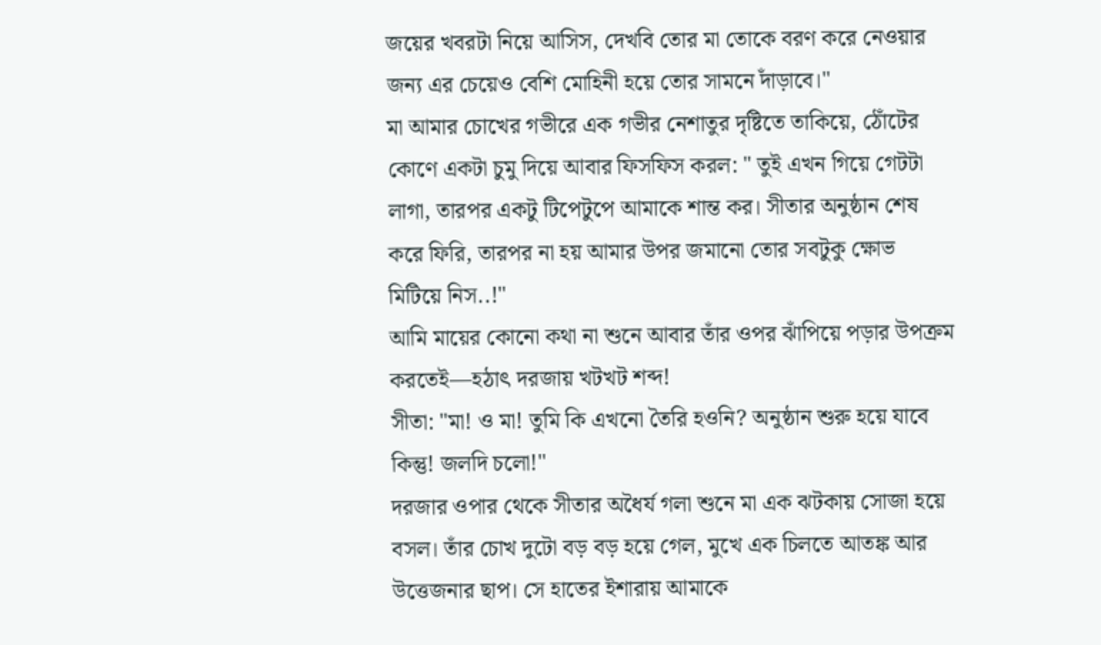জয়ের খবরটা নিয়ে আসিস, দেখবি তোর মা তোকে বরণ করে নেওয়ার জন্য এর চেয়েও বেশি মোহিনী হয়ে তোর সামনে দাঁড়াবে।"
মা আমার চোখের গভীরে এক গভীর নেশাতুর দৃষ্টিতে তাকিয়ে, ঠোঁটের কোণে একটা চুমু দিয়ে আবার ফিসফিস করল: " তুই এখন গিয়ে গেটটা লাগা, তারপর একটু টিপেটুপে আমাকে শান্ত কর। সীতার অনুষ্ঠান শেষ করে ফিরি, তারপর না হয় আমার উপর জমানো তোর সবটুকু ক্ষোভ মিটিয়ে নিস..!"
আমি মায়ের কোনো কথা না শুনে আবার তাঁর ওপর ঝাঁপিয়ে পড়ার উপক্রম করতেই—হঠাৎ দরজায় খটখট শব্দ!
সীতা: "মা! ও মা! তুমি কি এখনো তৈরি হওনি? অনুষ্ঠান শুরু হয়ে যাবে কিন্তু! জলদি চলো!"
দরজার ওপার থেকে সীতার অধৈর্য গলা শুনে মা এক ঝটকায় সোজা হয়ে বসল। তাঁর চোখ দুটো বড় বড় হয়ে গেল, মুখে এক চিলতে আতঙ্ক আর উত্তেজনার ছাপ। সে হাতের ইশারায় আমাকে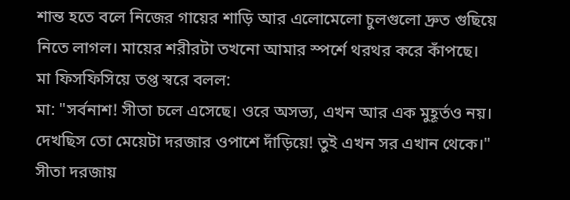শান্ত হতে বলে নিজের গায়ের শাড়ি আর এলোমেলো চুলগুলো দ্রুত গুছিয়ে নিতে লাগল। মায়ের শরীরটা তখনো আমার স্পর্শে থরথর করে কাঁপছে।
মা ফিসফিসিয়ে তপ্ত স্বরে বলল:
মা: "সর্বনাশ! সীতা চলে এসেছে। ওরে অসভ্য, এখন আর এক মুহূর্তও নয়। দেখছিস তো মেয়েটা দরজার ওপাশে দাঁড়িয়ে! তুই এখন সর এখান থেকে।"
সীতা দরজায়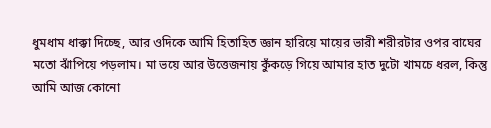ধুমধাম ধাক্কা দিচ্ছে, আর ওদিকে আমি হিতাহিত জ্ঞান হারিয়ে মায়ের ভারী শরীরটার ওপর বাঘের মতো ঝাঁপিয়ে পড়লাম। মা ভয়ে আর উত্তেজনায় কুঁকড়ে গিয়ে আমার হাত দুটো খামচে ধরল, কিন্তু আমি আজ কোনো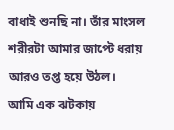বাধাই শুনছি না। তাঁর মাংসল শরীরটা আমার জাপ্টে ধরায় আরও তপ্ত হয়ে উঠল।
আমি এক ঝটকায়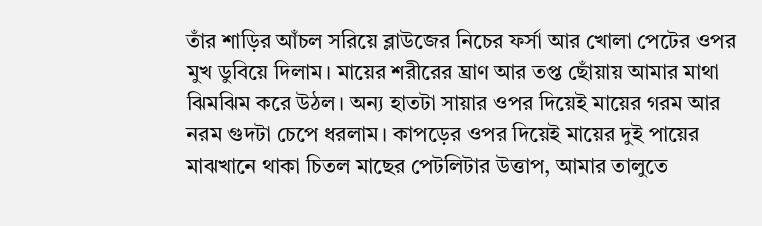তাঁর শাড়ির আঁচল সরিয়ে ব্লাউজের নিচের ফর্সা আর খোলা পেটের ওপর মুখ ডুবিয়ে দিলাম। মায়ের শরীরের ঘ্রাণ আর তপ্ত ছোঁয়ায় আমার মাথা ঝিমঝিম করে উঠল। অন্য হাতটা সায়ার ওপর দিয়েই মায়ের গরম আর নরম গুদটা চেপে ধরলাম। কাপড়ের ওপর দিয়েই মায়ের দুই পায়ের মাঝখানে থাকা চিতল মাছের পেটলিটার উত্তাপ, আমার তালুতে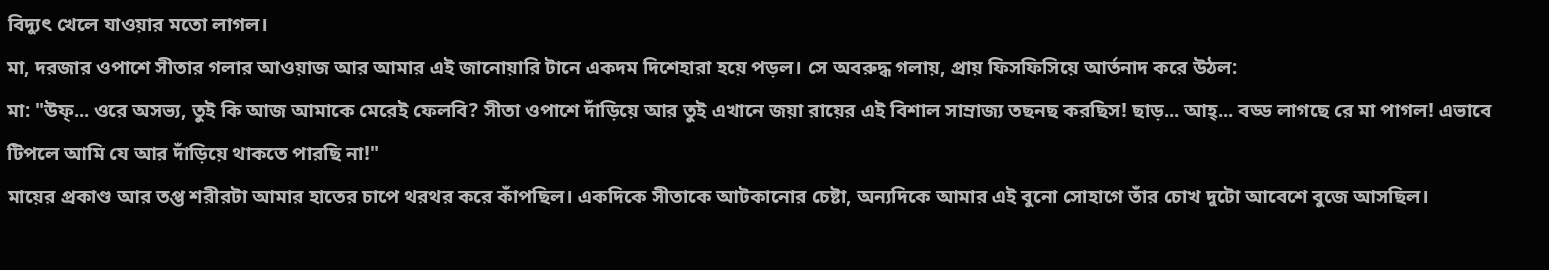বিদ্যুৎ খেলে যাওয়ার মতো লাগল।
মা, দরজার ওপাশে সীতার গলার আওয়াজ আর আমার এই জানোয়ারি টানে একদম দিশেহারা হয়ে পড়ল। সে অবরুদ্ধ গলায়, প্রায় ফিসফিসিয়ে আর্তনাদ করে উঠল:
মা: "উফ্... ওরে অসভ্য, তুই কি আজ আমাকে মেরেই ফেলবি? সীতা ওপাশে দাঁড়িয়ে আর তুই এখানে জয়া রায়ের এই বিশাল সাম্রাজ্য তছনছ করছিস! ছাড়... আহ্... বড্ড লাগছে রে মা পাগল! এভাবে টিপলে আমি যে আর দাঁড়িয়ে থাকতে পারছি না!"
মায়ের প্রকাণ্ড আর তপ্ত শরীরটা আমার হাতের চাপে থরথর করে কাঁপছিল। একদিকে সীতাকে আটকানোর চেষ্টা, অন্যদিকে আমার এই বুনো সোহাগে তাঁর চোখ দুটো আবেশে বুজে আসছিল।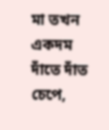মা তখন একদম দাঁতে দাঁত চেপে,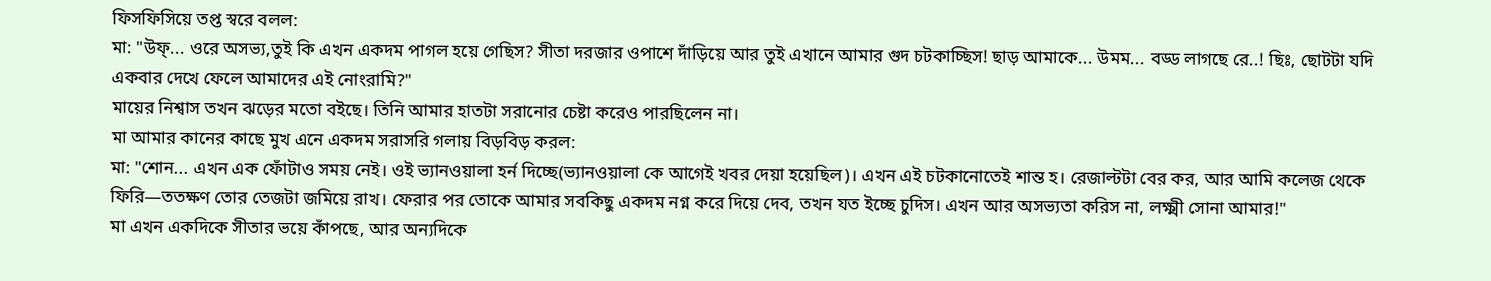ফিসফিসিয়ে তপ্ত স্বরে বলল:
মা: "উফ্... ওরে অসভ্য,তুই কি এখন একদম পাগল হয়ে গেছিস? সীতা দরজার ওপাশে দাঁড়িয়ে আর তুই এখানে আমার গুদ চটকাচ্ছিস! ছাড় আমাকে... উমম... বড্ড লাগছে রে..! ছিঃ, ছোটটা যদি একবার দেখে ফেলে আমাদের এই নোংরামি?"
মায়ের নিশ্বাস তখন ঝড়ের মতো বইছে। তিনি আমার হাতটা সরানোর চেষ্টা করেও পারছিলেন না।
মা আমার কানের কাছে মুখ এনে একদম সরাসরি গলায় বিড়বিড় করল:
মা: "শোন... এখন এক ফোঁটাও সময় নেই। ওই ভ্যানওয়ালা হর্ন দিচ্ছে(ভ্যানওয়ালা কে আগেই খবর দেয়া হয়েছিল)। এখন এই চটকানোতেই শান্ত হ। রেজাল্টটা বের কর, আর আমি কলেজ থেকে ফিরি—ততক্ষণ তোর তেজটা জমিয়ে রাখ। ফেরার পর তোকে আমার সবকিছু একদম নগ্ন করে দিয়ে দেব, তখন যত ইচ্ছে চুদিস। এখন আর অসভ্যতা করিস না, লক্ষ্মী সোনা আমার!"
মা এখন একদিকে সীতার ভয়ে কাঁপছে, আর অন্যদিকে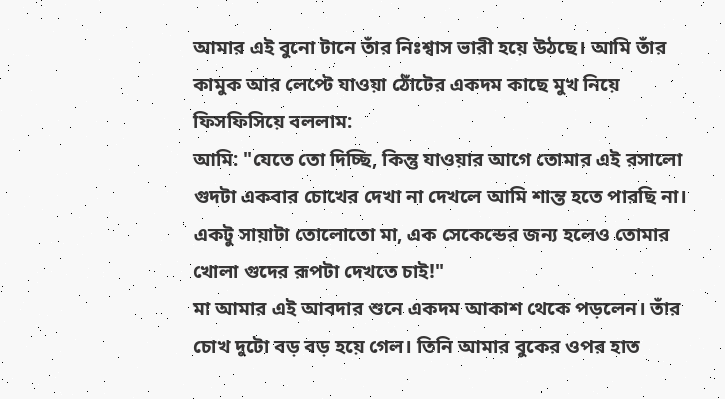আমার এই বুনো টানে তাঁর নিঃশ্বাস ভারী হয়ে উঠছে। আমি তাঁর কামুক আর লেপ্টে যাওয়া ঠোঁটের একদম কাছে মুখ নিয়ে ফিসফিসিয়ে বললাম:
আমি: "যেতে তো দিচ্ছি, কিন্তু যাওয়ার আগে তোমার এই রসালো গুদটা একবার চোখের দেখা না দেখলে আমি শান্ত হতে পারছি না। একটু সায়াটা তোলোতো মা, এক সেকেন্ডের জন্য হলেও তোমার খোলা গুদের রূপটা দেখতে চাই!"
মা আমার এই আবদার শুনে একদম আকাশ থেকে পড়লেন। তাঁর চোখ দুটো বড় বড় হয়ে গেল। তিনি আমার বুকের ওপর হাত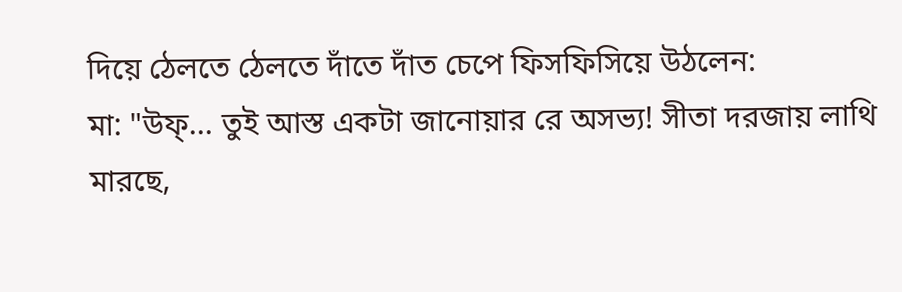দিয়ে ঠেলতে ঠেলতে দাঁতে দাঁত চেপে ফিসফিসিয়ে উঠলেন:
মা: "উফ্... তুই আস্ত একটা জানোয়ার রে অসভ্য! সীতা দরজায় লাথি মারছে,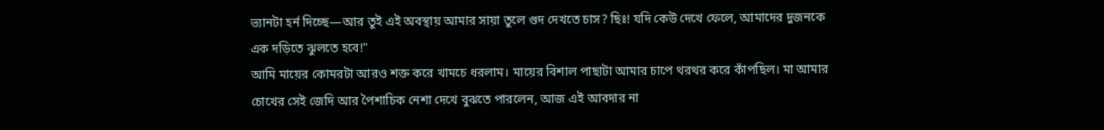ভ্যানটা হর্ন দিচ্ছে—আর তুই এই অবস্থায় আমার সায়া তুলে গুদ দেখতে চাস? ছিঃ! যদি কেউ দেখে ফেলে, আমাদের দুজনকে এক দড়িতে ঝুলতে হবে!"
আমি মায়ের কোমরটা আরও শক্ত করে খামচে ধরলাম। মায়ের বিশাল পাছাটা আমার চাপে থরথর করে কাঁপছিল। মা আমার চোখের সেই জেদি আর পৈশাচিক নেশা দেখে বুঝতে পারলেন, আজ এই আবদার না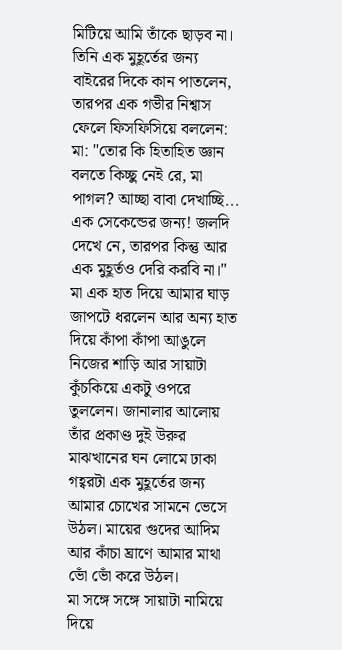মিটিয়ে আমি তাঁকে ছাড়ব না। তিনি এক মুহূর্তের জন্য বাইরের দিকে কান পাতলেন, তারপর এক গভীর নিশ্বাস ফেলে ফিসফিসিয়ে বললেন:
মা: "তোর কি হিতাহিত জ্ঞান বলতে কিচ্ছু নেই রে, মা পাগল? আচ্ছা বাবা দেখাচ্ছি... এক সেকেন্ডের জন্য! জলদি দেখে নে, তারপর কিন্তু আর এক মুহূর্তও দেরি করবি না।"
মা এক হাত দিয়ে আমার ঘাড় জাপটে ধরলেন আর অন্য হাত দিয়ে কাঁপা কাঁপা আঙুলে নিজের শাড়ি আর সায়াটা কুঁচকিয়ে একটু ওপরে তুললেন। জানালার আলোয় তাঁর প্রকাণ্ড দুই উরুর মাঝখানের ঘন লোমে ঢাকা গহ্বরটা এক মুহূর্তের জন্য আমার চোখের সামনে ভেসে উঠল। মায়ের গুদের আদিম আর কাঁচা ঘ্রাণে আমার মাথা ভোঁ ভোঁ করে উঠল।
মা সঙ্গে সঙ্গে সায়াটা নামিয়ে দিয়ে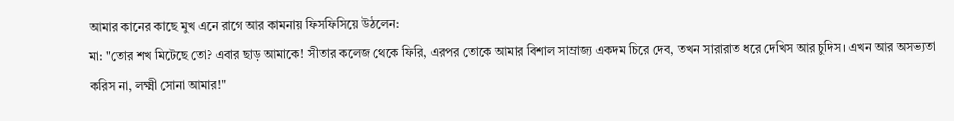আমার কানের কাছে মুখ এনে রাগে আর কামনায় ফিসফিসিয়ে উঠলেন:
মা: "তোর শখ মিটেছে তো? এবার ছাড় আমাকে! সীতার কলেজ থেকে ফিরি, এরপর তোকে আমার বিশাল সাম্রাজ্য একদম চিরে দেব, তখন সারারাত ধরে দেখিস আর চুদিস। এখন আর অসভ্যতা করিস না, লক্ষ্মী সোনা আমার!"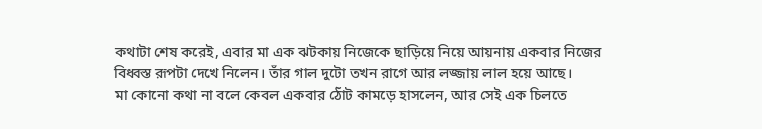কথাটা শেষ করেই, এবার মা এক ঝটকায় নিজেকে ছাড়িয়ে নিয়ে আয়নায় একবার নিজের বিধ্বস্ত রূপটা দেখে নিলেন। তাঁর গাল দুটো তখন রাগে আর লজ্জায় লাল হয়ে আছে।
মা কোনো কথা না বলে কেবল একবার ঠোঁট কামড়ে হাসলেন, আর সেই এক চিলতে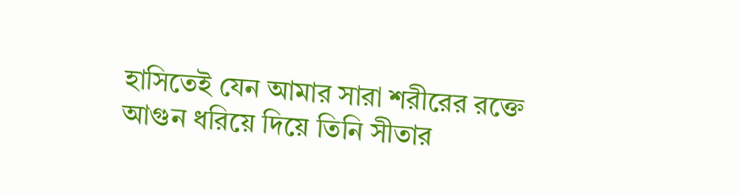হাসিতেই যেন আমার সারা শরীরের রক্তে আগুন ধরিয়ে দিয়ে তিনি সীতার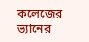কলেজের ভ্যানের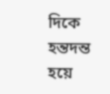দিকে হন্তদন্ত হয়ে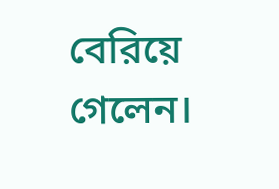বেরিয়ে গেলেন।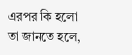এরপর কি হলো তা জানতে হলে,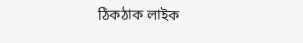ঠিকঠাক লাইক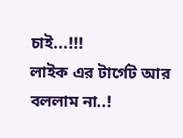চাই...!!!
লাইক এর টার্গেট আর বললাম না..!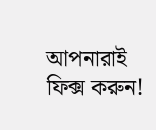আপনারাই ফিক্স করুন!